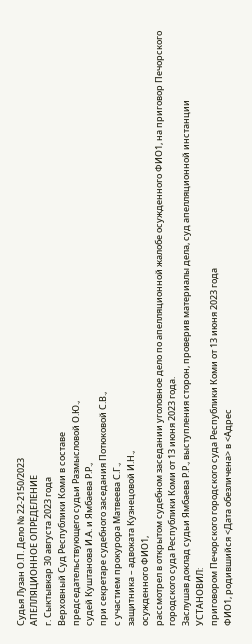Судья Лузан О.П. Дело № 22-2150/2023
АПЕЛЛЯЦИОННОЕ ОПРЕДЕЛЕНИЕ
г. Сыктывкар 30 августа 2023 года
Верховный Суд Республики Коми в составе
председательствующего судьи Размысловой О.Ю.,
судей Куштанова И.А. и Ямбаева Р.Р.,
при секретаре судебного заседания Потюковой С.В.,
с участием прокурора Матвеева С.Г.,
защитника – адвоката Кузнецовой И.Н.,
осужденного ФИО1,
рассмотрел в открытом судебном заседании уголовное дело по апелляционной жалобе осужденного ФИО1, на приговор Печорского городского суда Республики Коми от 13 июня 2023 года.
Заслушав доклад судьи Ямбаева Р.Р., выступления сторон, проверив материалы дела, суд апелляционной инстанции
УСТАНОВИЛ:
приговором Печорского городского суда Республики Коми от 13 июня 2023 года
ФИО1, родившийся <Дата обезличена> в <Адрес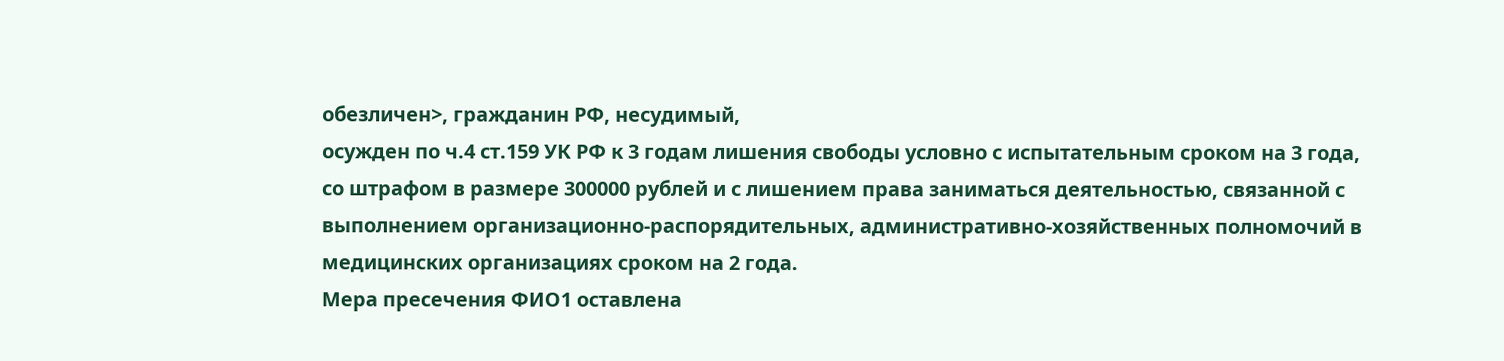обезличен>, гражданин РФ, несудимый,
осужден по ч.4 ст.159 УК РФ к 3 годам лишения свободы условно с испытательным сроком на 3 года, со штрафом в размере 300000 рублей и с лишением права заниматься деятельностью, связанной с выполнением организационно-распорядительных, административно-хозяйственных полномочий в медицинских организациях сроком на 2 года.
Мера пресечения ФИО1 оставлена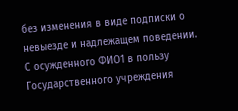без изменения в виде подписки о невыезде и надлежащем поведении.
С осужденного ФИО1 в пользу Государственного учреждения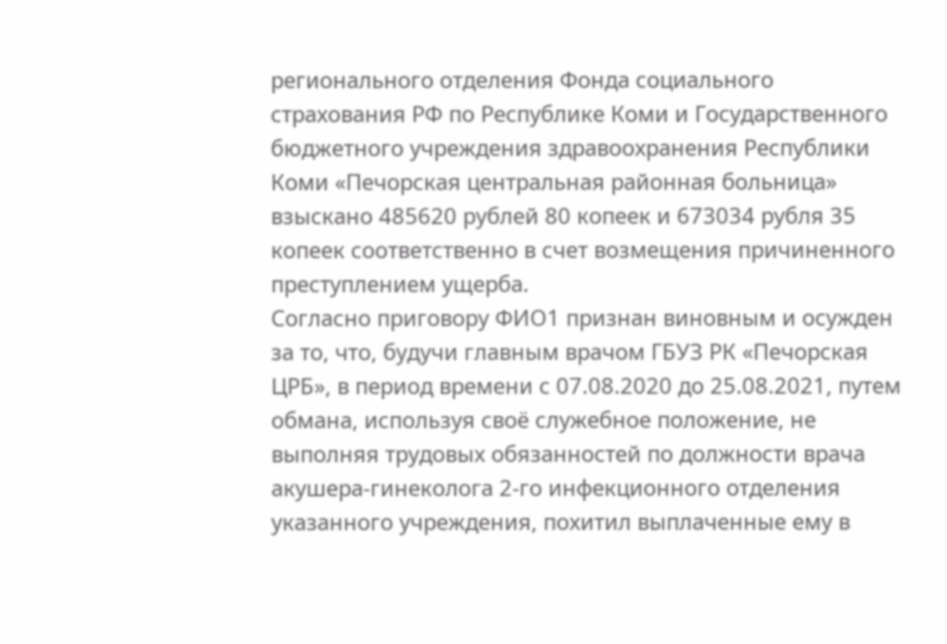регионального отделения Фонда социального страхования РФ по Республике Коми и Государственного бюджетного учреждения здравоохранения Республики Коми «Печорская центральная районная больница» взыскано 485620 рублей 80 копеек и 673034 рубля 35 копеек соответственно в счет возмещения причиненного преступлением ущерба.
Согласно приговору ФИО1 признан виновным и осужден за то, что, будучи главным врачом ГБУЗ РК «Печорская ЦРБ», в период времени с 07.08.2020 до 25.08.2021, путем обмана, используя своё служебное положение, не выполняя трудовых обязанностей по должности врача акушера-гинеколога 2-го инфекционного отделения указанного учреждения, похитил выплаченные ему в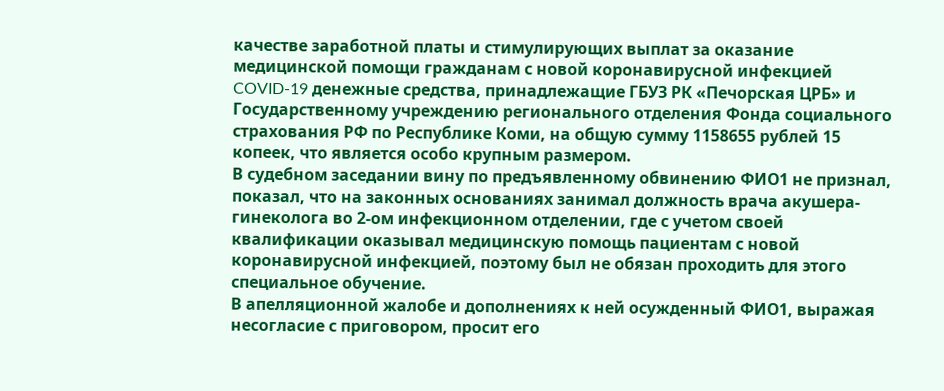качестве заработной платы и стимулирующих выплат за оказание медицинской помощи гражданам с новой коронавирусной инфекцией COVID-19 денежные средства, принадлежащие ГБУЗ РК «Печорская ЦРБ» и Государственному учреждению регионального отделения Фонда социального страхования РФ по Республике Коми, на общую сумму 1158655 рублей 15 копеек, что является особо крупным размером.
В судебном заседании вину по предъявленному обвинению ФИО1 не признал, показал, что на законных основаниях занимал должность врача акушера-гинеколога во 2-ом инфекционном отделении, где с учетом своей квалификации оказывал медицинскую помощь пациентам с новой коронавирусной инфекцией, поэтому был не обязан проходить для этого специальное обучение.
В апелляционной жалобе и дополнениях к ней осужденный ФИО1, выражая несогласие с приговором, просит его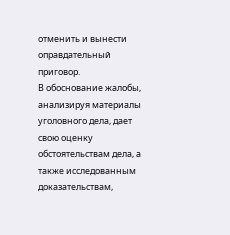отменить и вынести оправдательный приговор.
В обоснование жалобы, анализируя материалы уголовного дела, дает свою оценку обстоятельствам дела, а также исследованным доказательствам,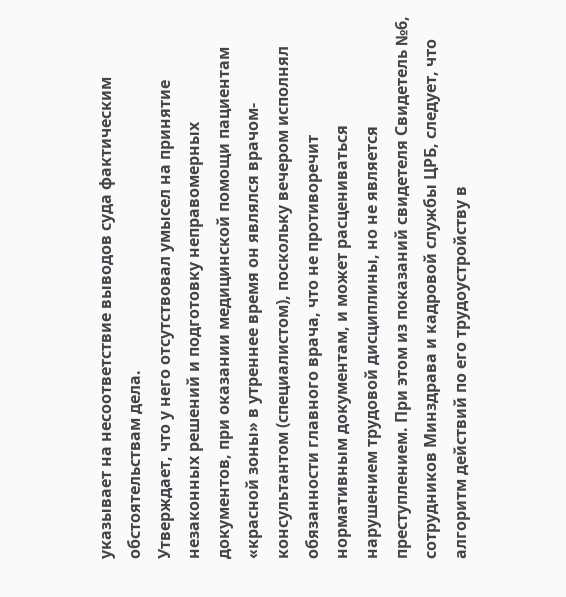указывает на несоответствие выводов суда фактическим обстоятельствам дела.
Утверждает, что у него отсутствовал умысел на принятие незаконных решений и подготовку неправомерных документов, при оказании медицинской помощи пациентам «красной зоны» в утреннее время он являлся врачом-консультантом (специалистом), поскольку вечером исполнял обязанности главного врача, что не противоречит нормативным документам, и может расцениваться нарушением трудовой дисциплины, но не является преступлением. При этом из показаний свидетеля Свидетель №6, сотрудников Минздрава и кадровой службы ЦРБ, следует, что алгоритм действий по его трудоустройству в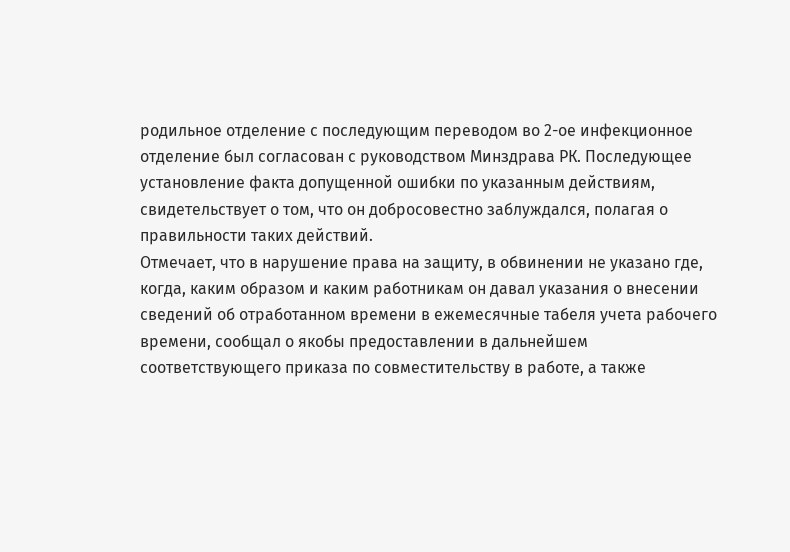родильное отделение с последующим переводом во 2-ое инфекционное отделение был согласован с руководством Минздрава РК. Последующее установление факта допущенной ошибки по указанным действиям, свидетельствует о том, что он добросовестно заблуждался, полагая о правильности таких действий.
Отмечает, что в нарушение права на защиту, в обвинении не указано где, когда, каким образом и каким работникам он давал указания о внесении сведений об отработанном времени в ежемесячные табеля учета рабочего времени, сообщал о якобы предоставлении в дальнейшем соответствующего приказа по совместительству в работе, а также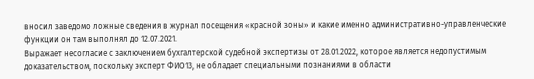вносил заведомо ложные сведения в журнал посещения «красной зоны» и какие именно административно-управленческие функции он там выполнял до 12.07.2021.
Выражает несогласие с заключением бухгалтерской судебной экспертизы от 28.01.2022, которое является недопустимым доказательством, поскольку эксперт ФИО13, не обладает специальными познаниями в области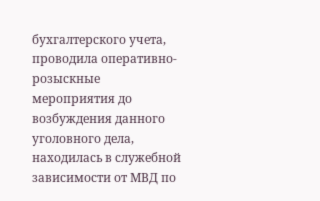бухгалтерского учета, проводила оперативно-розыскные мероприятия до возбуждения данного уголовного дела, находилась в служебной зависимости от МВД по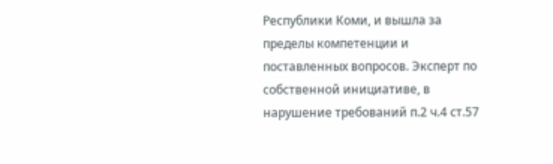Республики Коми, и вышла за пределы компетенции и поставленных вопросов. Эксперт по собственной инициативе, в нарушение требований п.2 ч.4 ст.57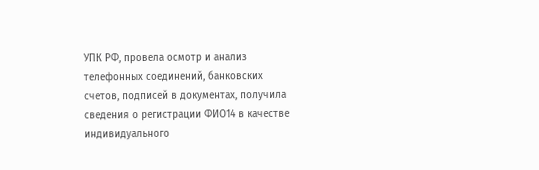УПК РФ, провела осмотр и анализ телефонных соединений, банковских счетов, подписей в документах, получила сведения о регистрации ФИО14 в качестве индивидуального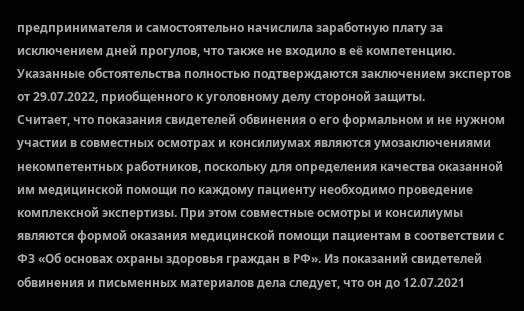предпринимателя и самостоятельно начислила заработную плату за исключением дней прогулов, что также не входило в её компетенцию. Указанные обстоятельства полностью подтверждаются заключением экспертов от 29.07.2022, приобщенного к уголовному делу стороной защиты.
Считает, что показания свидетелей обвинения о его формальном и не нужном участии в совместных осмотрах и консилиумах являются умозаключениями некомпетентных работников, поскольку для определения качества оказанной им медицинской помощи по каждому пациенту необходимо проведение комплексной экспертизы. При этом совместные осмотры и консилиумы являются формой оказания медицинской помощи пациентам в соответствии с ФЗ «Об основах охраны здоровья граждан в РФ». Из показаний свидетелей обвинения и письменных материалов дела следует, что он до 12.07.2021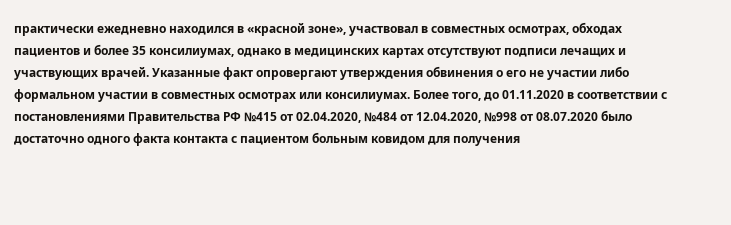практически ежедневно находился в «красной зоне», участвовал в совместных осмотрах, обходах пациентов и более 35 консилиумах, однако в медицинских картах отсутствуют подписи лечащих и участвующих врачей. Указанные факт опровергают утверждения обвинения о его не участии либо формальном участии в совместных осмотрах или консилиумах. Более того, до 01.11.2020 в соответствии с постановлениями Правительства РФ №415 от 02.04.2020, №484 от 12.04.2020, №998 от 08.07.2020 было достаточно одного факта контакта с пациентом больным ковидом для получения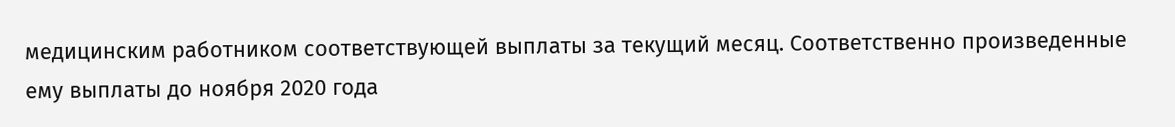медицинским работником соответствующей выплаты за текущий месяц. Соответственно произведенные ему выплаты до ноября 2020 года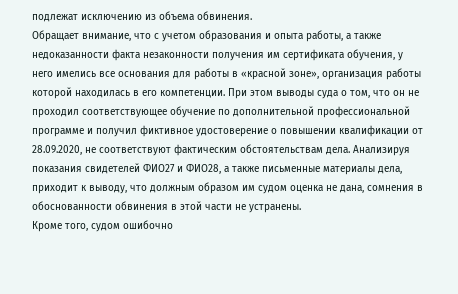подлежат исключению из объема обвинения.
Обращает внимание, что с учетом образования и опыта работы, а также недоказанности факта незаконности получения им сертификата обучения, у него имелись все основания для работы в «красной зоне», организация работы которой находилась в его компетенции. При этом выводы суда о том, что он не проходил соответствующее обучение по дополнительной профессиональной программе и получил фиктивное удостоверение о повышении квалификации от 28.09.2020, не соответствуют фактическим обстоятельствам дела. Анализируя показания свидетелей ФИО27 и ФИО28, а также письменные материалы дела, приходит к выводу, что должным образом им судом оценка не дана, сомнения в обоснованности обвинения в этой части не устранены.
Кроме того, судом ошибочно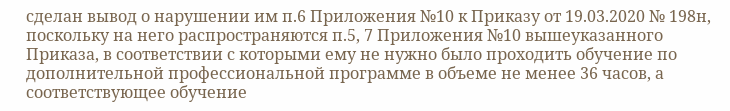сделан вывод о нарушении им п.6 Приложения №10 к Приказу от 19.03.2020 № 198н, поскольку на него распространяются п.5, 7 Приложения №10 вышеуказанного Приказа, в соответствии с которыми ему не нужно было проходить обучение по дополнительной профессиональной программе в объеме не менее 36 часов, а соответствующее обучение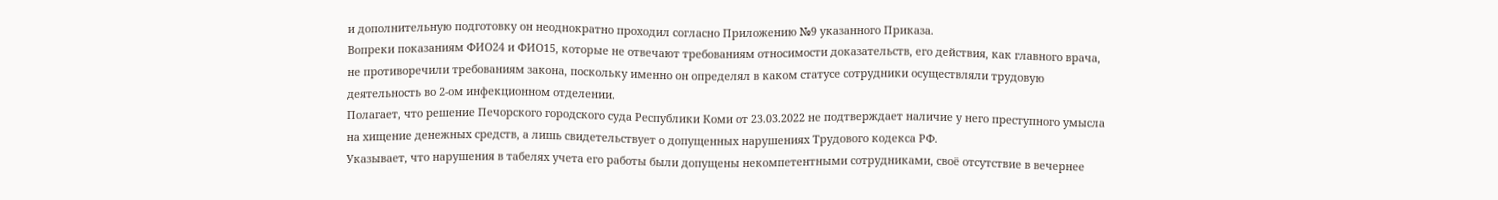и дополнительную подготовку он неоднократно проходил согласно Приложению №9 указанного Приказа.
Вопреки показаниям ФИО24 и ФИО15, которые не отвечают требованиям относимости доказательств, его действия, как главного врача, не противоречили требованиям закона, поскольку именно он определял в каком статусе сотрудники осуществляли трудовую деятельность во 2-ом инфекционном отделении.
Полагает, что решение Печорского городского суда Республики Коми от 23.03.2022 не подтверждает наличие у него преступного умысла на хищение денежных средств, а лишь свидетельствует о допущенных нарушениях Трудового кодекса РФ.
Указывает, что нарушения в табелях учета его работы были допущены некомпетентными сотрудниками, своё отсутствие в вечернее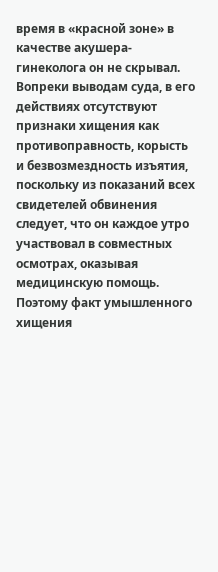время в «красной зоне» в качестве акушера-гинеколога он не скрывал. Вопреки выводам суда, в его действиях отсутствуют признаки хищения как противоправность, корысть и безвозмездность изъятия, поскольку из показаний всех свидетелей обвинения следует, что он каждое утро участвовал в совместных осмотрах, оказывая медицинскую помощь. Поэтому факт умышленного хищения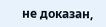не доказан,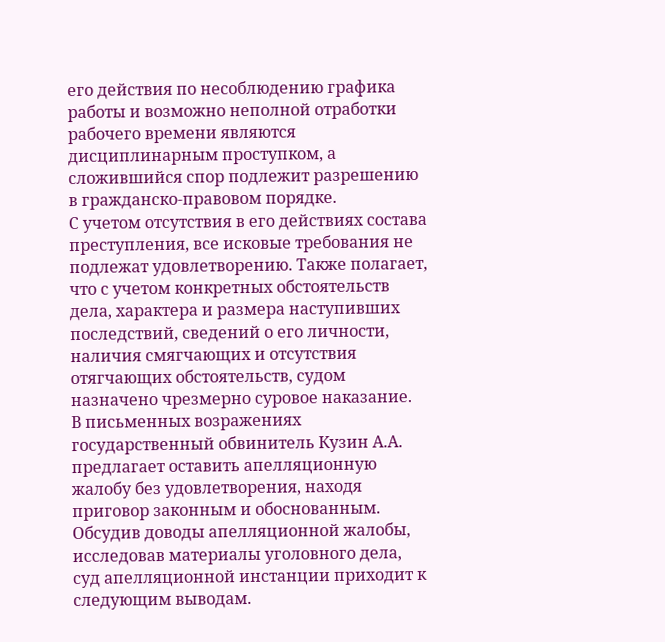его действия по несоблюдению графика работы и возможно неполной отработки рабочего времени являются дисциплинарным проступком, а сложившийся спор подлежит разрешению в гражданско-правовом порядке.
С учетом отсутствия в его действиях состава преступления, все исковые требования не подлежат удовлетворению. Также полагает, что с учетом конкретных обстоятельств дела, характера и размера наступивших последствий, сведений о его личности, наличия смягчающих и отсутствия отягчающих обстоятельств, судом назначено чрезмерно суровое наказание.
В письменных возражениях государственный обвинитель Кузин А.А. предлагает оставить апелляционную жалобу без удовлетворения, находя приговор законным и обоснованным.
Обсудив доводы апелляционной жалобы, исследовав материалы уголовного дела, суд апелляционной инстанции приходит к следующим выводам.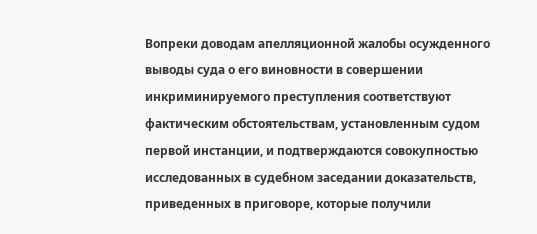Вопреки доводам апелляционной жалобы осужденного выводы суда о его виновности в совершении инкриминируемого преступления соответствуют фактическим обстоятельствам, установленным судом первой инстанции, и подтверждаются совокупностью исследованных в судебном заседании доказательств, приведенных в приговоре, которые получили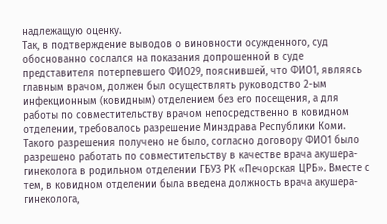надлежащую оценку.
Так, в подтверждение выводов о виновности осужденного, суд обоснованно сослался на показания допрошенной в суде представителя потерпевшего ФИО29, пояснившей, что ФИО1, являясь главным врачом, должен был осуществлять руководство 2-ым инфекционным (ковидным) отделением без его посещения, а для работы по совместительству врачом непосредственно в ковидном отделении, требовалось разрешение Минздрава Республики Коми. Такого разрешения получено не было, согласно договору ФИО1 было разрешено работать по совместительству в качестве врача акушера-гинеколога в родильном отделении ГБУЗ РК «Печорская ЦРБ». Вместе с тем, в ковидном отделении была введена должность врача акушера-гинеколога,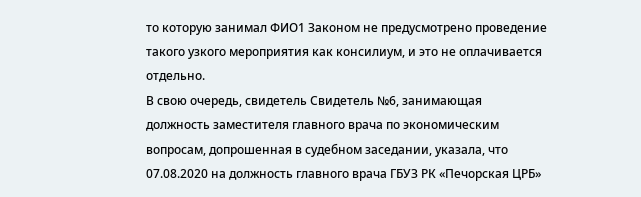то которую занимал ФИО1 Законом не предусмотрено проведение такого узкого мероприятия как консилиум, и это не оплачивается отдельно.
В свою очередь, свидетель Свидетель №6, занимающая должность заместителя главного врача по экономическим вопросам, допрошенная в судебном заседании, указала, что 07.08.2020 на должность главного врача ГБУЗ РК «Печорская ЦРБ»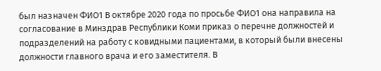был назначен ФИО1 В октябре 2020 года по просьбе ФИО1 она направила на согласование в Минздрав Республики Коми приказ о перечне должностей и подразделений на работу с ковидными пациентами, в который были внесены должности главного врача и его заместителя. В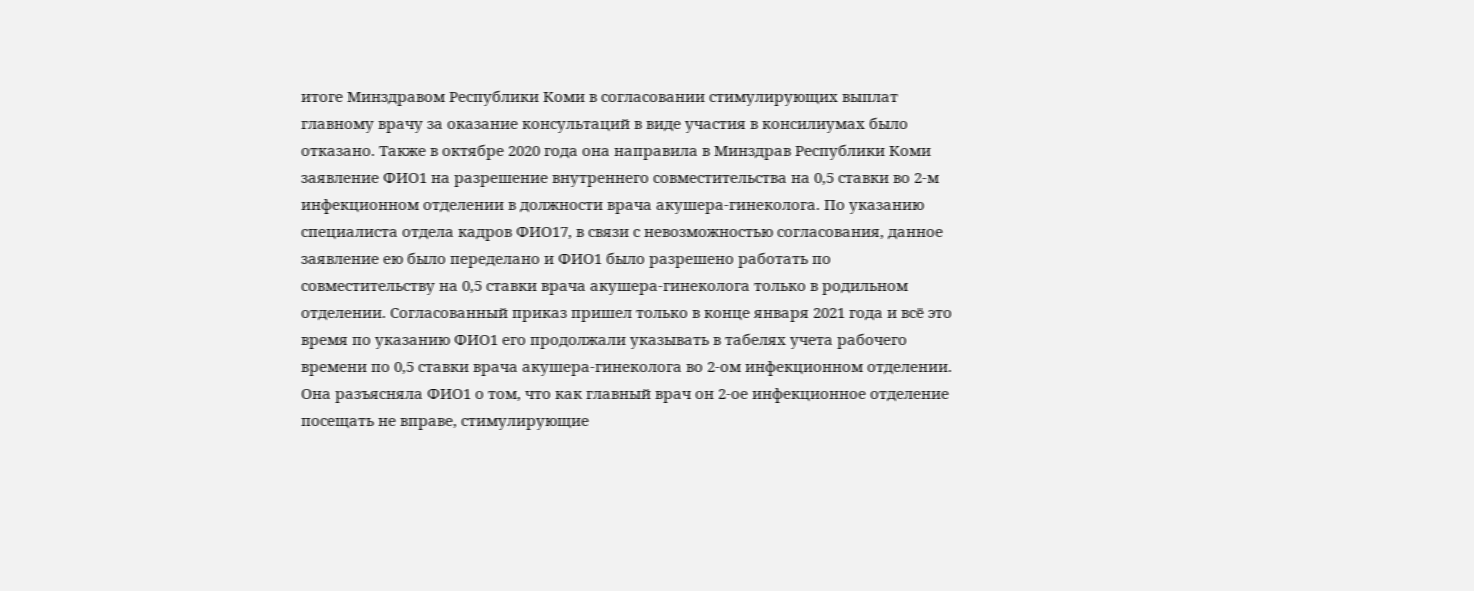итоге Минздравом Республики Коми в согласовании стимулирующих выплат главному врачу за оказание консультаций в виде участия в консилиумах было отказано. Также в октябре 2020 года она направила в Минздрав Республики Коми заявление ФИО1 на разрешение внутреннего совместительства на 0,5 ставки во 2-м инфекционном отделении в должности врача акушера-гинеколога. По указанию специалиста отдела кадров ФИО17, в связи с невозможностью согласования, данное заявление ею было переделано и ФИО1 было разрешено работать по совместительству на 0,5 ставки врача акушера-гинеколога только в родильном отделении. Согласованный приказ пришел только в конце января 2021 года и всё это время по указанию ФИО1 его продолжали указывать в табелях учета рабочего времени по 0,5 ставки врача акушера-гинеколога во 2-ом инфекционном отделении. Она разъясняла ФИО1 о том, что как главный врач он 2-ое инфекционное отделение посещать не вправе, стимулирующие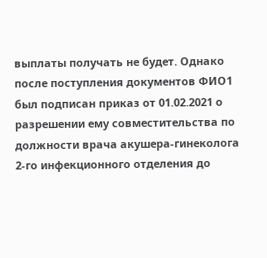выплаты получать не будет. Однако после поступления документов ФИО1 был подписан приказ от 01.02.2021 о разрешении ему совместительства по должности врача акушера-гинеколога 2-го инфекционного отделения до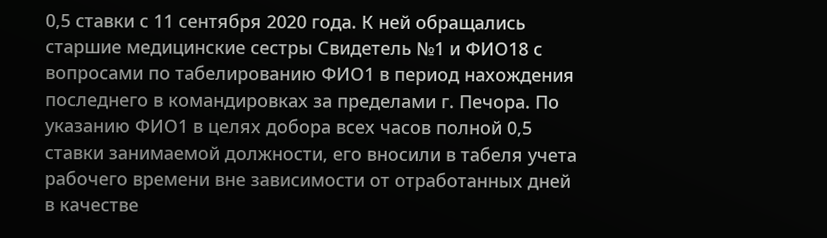0,5 ставки с 11 сентября 2020 года. К ней обращались старшие медицинские сестры Свидетель №1 и ФИО18 с вопросами по табелированию ФИО1 в период нахождения последнего в командировках за пределами г. Печора. По указанию ФИО1 в целях добора всех часов полной 0,5 ставки занимаемой должности, его вносили в табеля учета рабочего времени вне зависимости от отработанных дней в качестве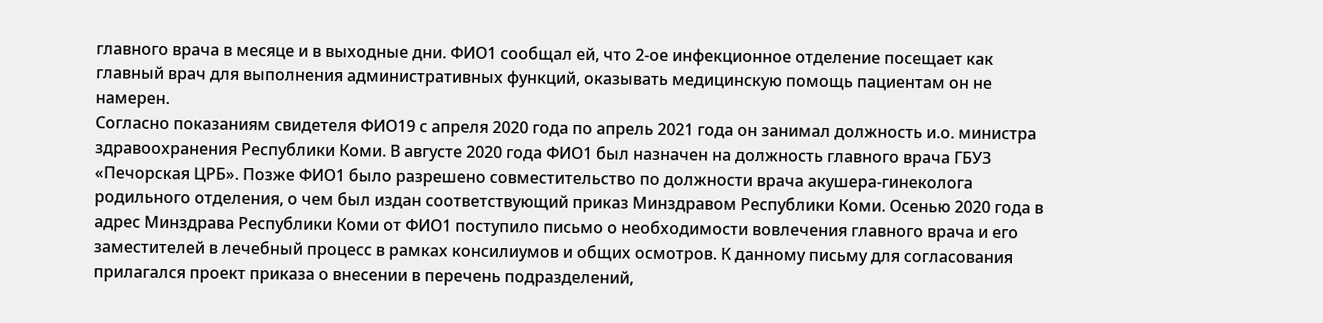главного врача в месяце и в выходные дни. ФИО1 сообщал ей, что 2-ое инфекционное отделение посещает как главный врач для выполнения административных функций, оказывать медицинскую помощь пациентам он не намерен.
Согласно показаниям свидетеля ФИО19 с апреля 2020 года по апрель 2021 года он занимал должность и.о. министра здравоохранения Республики Коми. В августе 2020 года ФИО1 был назначен на должность главного врача ГБУЗ «Печорская ЦРБ». Позже ФИО1 было разрешено совместительство по должности врача акушера-гинеколога родильного отделения, о чем был издан соответствующий приказ Минздравом Республики Коми. Осенью 2020 года в адрес Минздрава Республики Коми от ФИО1 поступило письмо о необходимости вовлечения главного врача и его заместителей в лечебный процесс в рамках консилиумов и общих осмотров. К данному письму для согласования прилагался проект приказа о внесении в перечень подразделений,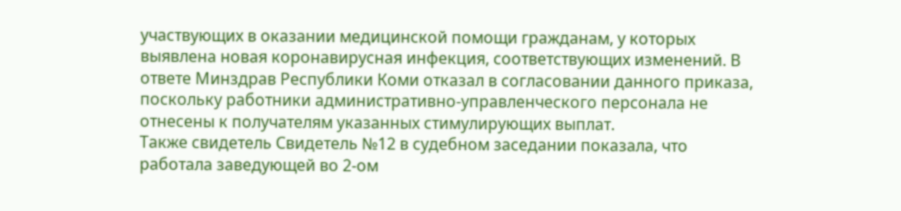участвующих в оказании медицинской помощи гражданам, у которых выявлена новая коронавирусная инфекция, соответствующих изменений. В ответе Минздрав Республики Коми отказал в согласовании данного приказа, поскольку работники административно-управленческого персонала не отнесены к получателям указанных стимулирующих выплат.
Также свидетель Свидетель №12 в судебном заседании показала, что работала заведующей во 2-ом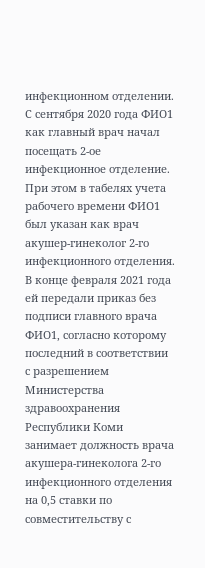инфекционном отделении. С сентября 2020 года ФИО1 как главный врач начал посещать 2-ое инфекционное отделение. При этом в табелях учета рабочего времени ФИО1 был указан как врач акушер-гинеколог 2-го инфекционного отделения. В конце февраля 2021 года ей передали приказ без подписи главного врача ФИО1, согласно которому последний в соответствии с разрешением Министерства здравоохранения Республики Коми занимает должность врача акушера-гинеколога 2-го инфекционного отделения на 0,5 ставки по совместительству с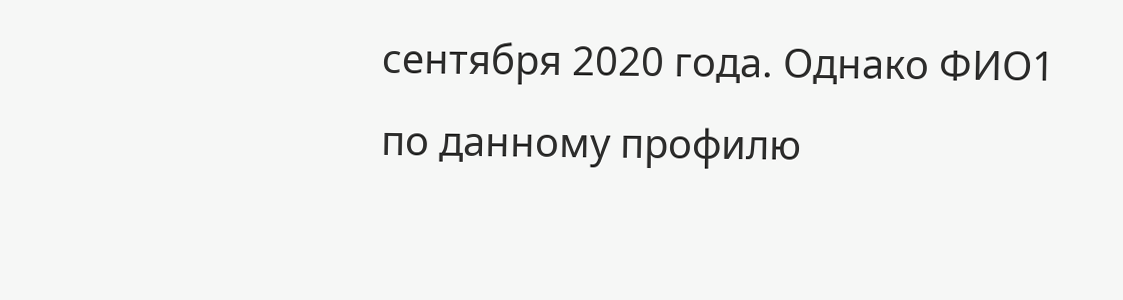сентября 2020 года. Однако ФИО1 по данному профилю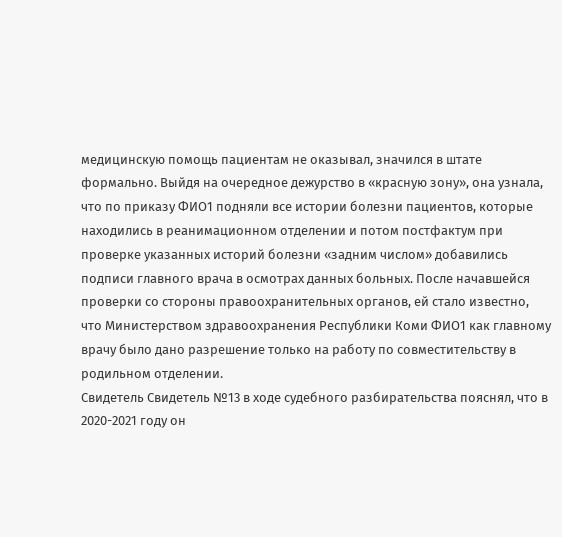медицинскую помощь пациентам не оказывал, значился в штате формально. Выйдя на очередное дежурство в «красную зону», она узнала, что по приказу ФИО1 подняли все истории болезни пациентов, которые находились в реанимационном отделении и потом постфактум при проверке указанных историй болезни «задним числом» добавились подписи главного врача в осмотрах данных больных. После начавшейся проверки со стороны правоохранительных органов, ей стало известно, что Министерством здравоохранения Республики Коми ФИО1 как главному врачу было дано разрешение только на работу по совместительству в родильном отделении.
Свидетель Свидетель №13 в ходе судебного разбирательства пояснял, что в 2020-2021 году он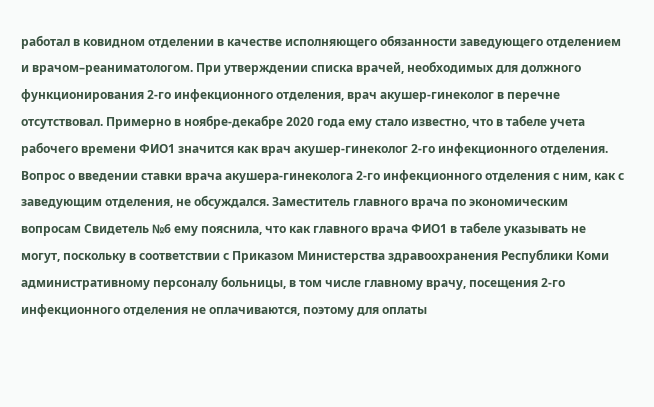работал в ковидном отделении в качестве исполняющего обязанности заведующего отделением и врачом–реаниматологом. При утверждении списка врачей, необходимых для должного функционирования 2-го инфекционного отделения, врач акушер-гинеколог в перечне отсутствовал. Примерно в ноябре-декабре 2020 года ему стало известно, что в табеле учета рабочего времени ФИО1 значится как врач акушер-гинеколог 2-го инфекционного отделения. Вопрос о введении ставки врача акушера-гинеколога 2-го инфекционного отделения с ним, как с заведующим отделения, не обсуждался. Заместитель главного врача по экономическим вопросам Свидетель №6 ему пояснила, что как главного врача ФИО1 в табеле указывать не могут, поскольку в соответствии с Приказом Министерства здравоохранения Республики Коми административному персоналу больницы, в том числе главному врачу, посещения 2-го инфекционного отделения не оплачиваются, поэтому для оплаты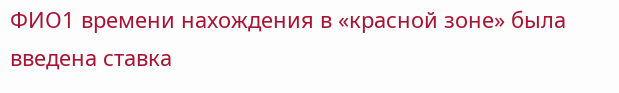ФИО1 времени нахождения в «красной зоне» была введена ставка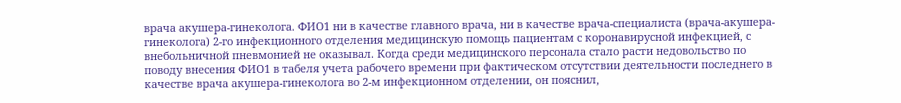врача акушера-гинеколога. ФИО1 ни в качестве главного врача, ни в качестве врача-специалиста (врача-акушера-гинеколога) 2-го инфекционного отделения медицинскую помощь пациентам с коронавирусной инфекцией, с внебольничной пневмонией не оказывал. Когда среди медицинского персонала стало расти недовольство по поводу внесения ФИО1 в табеля учета рабочего времени при фактическом отсутствии деятельности последнего в качестве врача акушера-гинеколога во 2-м инфекционном отделении, он пояснил,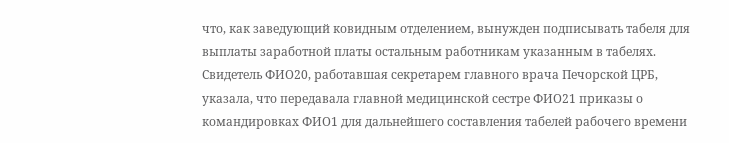что, как заведующий ковидным отделением, вынужден подписывать табеля для выплаты заработной платы остальным работникам указанным в табелях.
Свидетель ФИО20, работавшая секретарем главного врача Печорской ЦРБ, указала, что передавала главной медицинской сестре ФИО21 приказы о командировках ФИО1 для дальнейшего составления табелей рабочего времени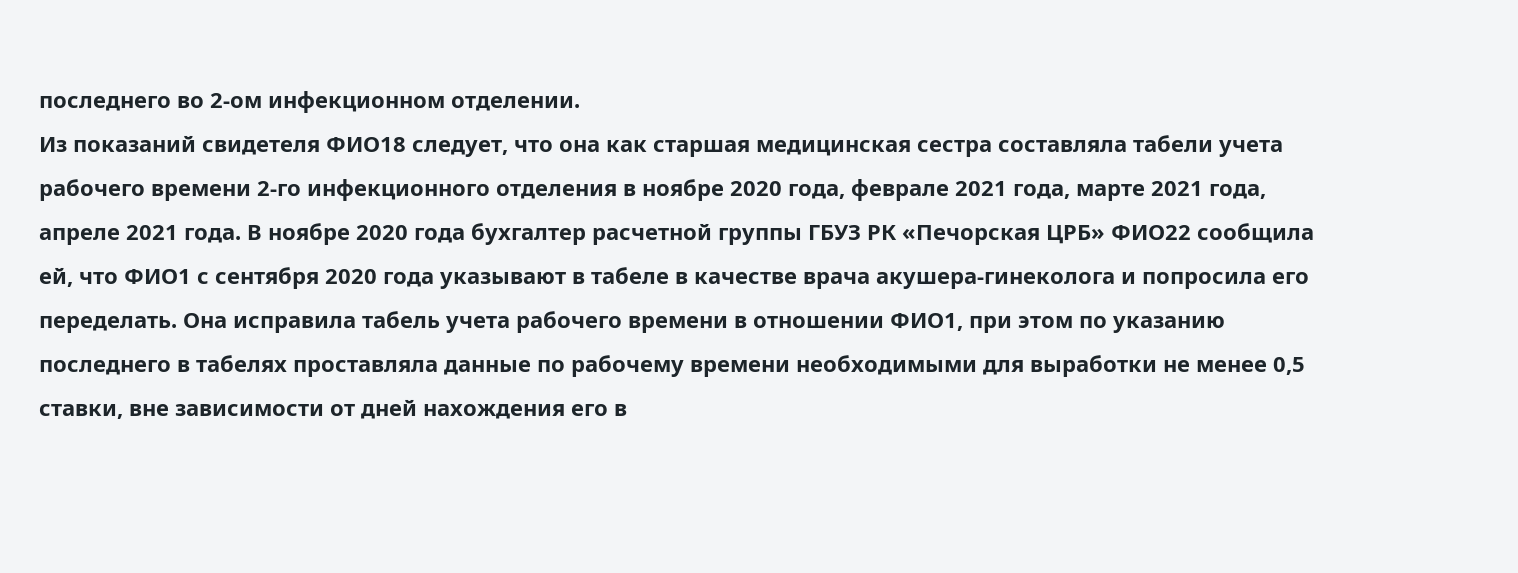последнего во 2-ом инфекционном отделении.
Из показаний свидетеля ФИО18 следует, что она как старшая медицинская сестра составляла табели учета рабочего времени 2-го инфекционного отделения в ноябре 2020 года, феврале 2021 года, марте 2021 года, апреле 2021 года. В ноябре 2020 года бухгалтер расчетной группы ГБУЗ РК «Печорская ЦРБ» ФИО22 сообщила ей, что ФИО1 с сентября 2020 года указывают в табеле в качестве врача акушера-гинеколога и попросила его переделать. Она исправила табель учета рабочего времени в отношении ФИО1, при этом по указанию последнего в табелях проставляла данные по рабочему времени необходимыми для выработки не менее 0,5 ставки, вне зависимости от дней нахождения его в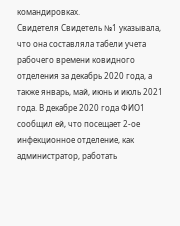командировках.
Свидетеля Свидетель №1 указывала, что она составляла табели учета рабочего времени ковидного отделения за декабрь 2020 года, а также январь, май, июнь и июль 2021 года. В декабре 2020 года ФИО1 сообщил ей, что посещает 2-ое инфекционное отделение, как администратор, работать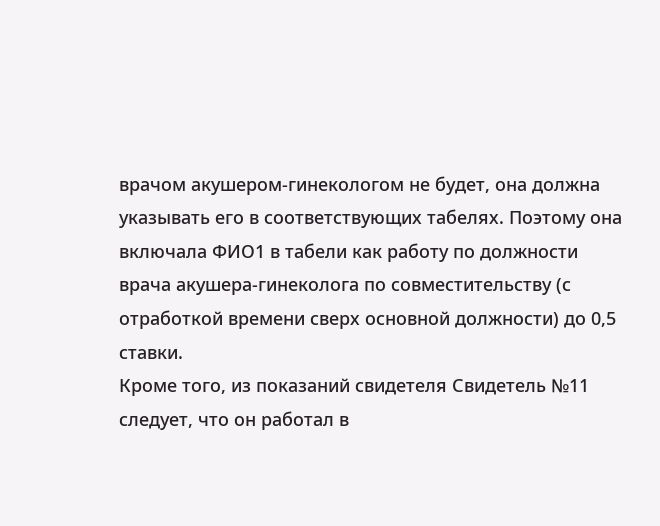врачом акушером-гинекологом не будет, она должна указывать его в соответствующих табелях. Поэтому она включала ФИО1 в табели как работу по должности врача акушера-гинеколога по совместительству (с отработкой времени сверх основной должности) до 0,5 ставки.
Кроме того, из показаний свидетеля Свидетель №11 следует, что он работал в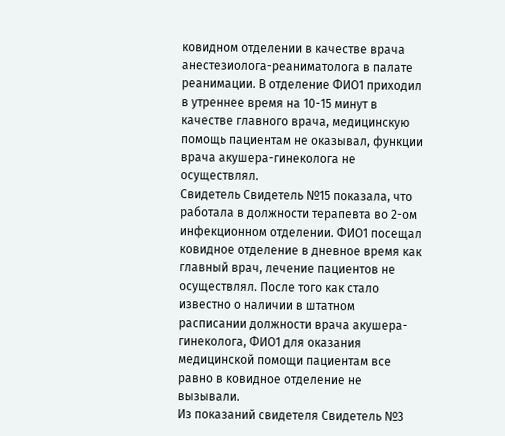ковидном отделении в качестве врача анестезиолога-реаниматолога в палате реанимации. В отделение ФИО1 приходил в утреннее время на 10-15 минут в качестве главного врача, медицинскую помощь пациентам не оказывал, функции врача акушера-гинеколога не осуществлял.
Свидетель Свидетель №15 показала, что работала в должности терапевта во 2-ом инфекционном отделении. ФИО1 посещал ковидное отделение в дневное время как главный врач, лечение пациентов не осуществлял. После того как стало известно о наличии в штатном расписании должности врача акушера-гинеколога, ФИО1 для оказания медицинской помощи пациентам все равно в ковидное отделение не вызывали.
Из показаний свидетеля Свидетель №3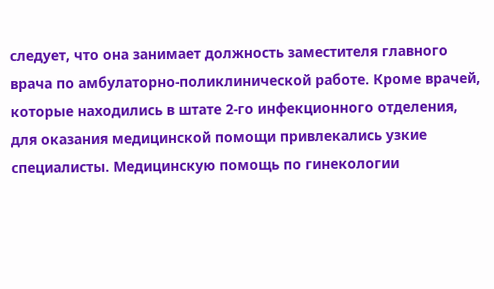следует, что она занимает должность заместителя главного врача по амбулаторно-поликлинической работе. Кроме врачей, которые находились в штате 2-го инфекционного отделения, для оказания медицинской помощи привлекались узкие специалисты. Медицинскую помощь по гинекологии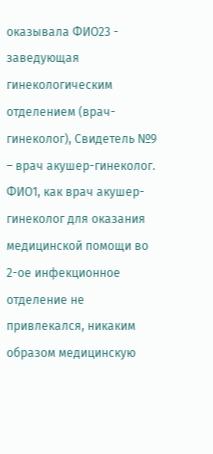оказывала ФИО23 - заведующая гинекологическим отделением (врач-гинеколог), Свидетель №9 – врач акушер-гинеколог. ФИО1, как врач акушер-гинеколог для оказания медицинской помощи во 2-ое инфекционное отделение не привлекался, никаким образом медицинскую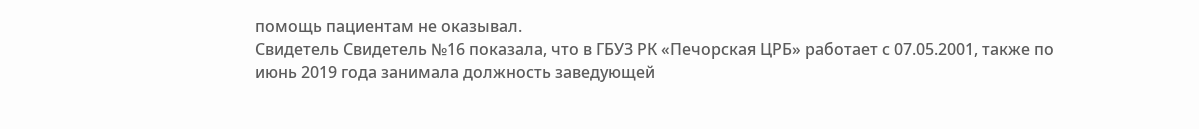помощь пациентам не оказывал.
Свидетель Свидетель №16 показала, что в ГБУЗ РК «Печорская ЦРБ» работает с 07.05.2001, также по июнь 2019 года занимала должность заведующей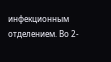инфекционным отделением. Во 2-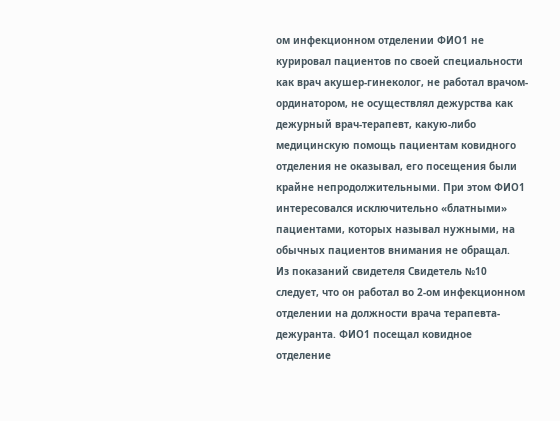ом инфекционном отделении ФИО1 не курировал пациентов по своей специальности как врач акушер-гинеколог, не работал врачом-ординатором, не осуществлял дежурства как дежурный врач-терапевт, какую-либо медицинскую помощь пациентам ковидного отделения не оказывал, его посещения были крайне непродолжительными. При этом ФИО1 интересовался исключительно «блатными» пациентами, которых называл нужными, на обычных пациентов внимания не обращал.
Из показаний свидетеля Свидетель №10 следует, что он работал во 2-ом инфекционном отделении на должности врача терапевта-дежуранта. ФИО1 посещал ковидное отделение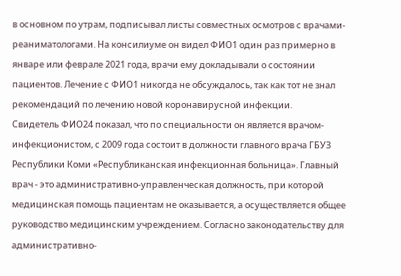в основном по утрам, подписывал листы совместных осмотров с врачами-реаниматологами. На консилиуме он видел ФИО1 один раз примерно в январе или феврале 2021 года, врачи ему докладывали о состоянии пациентов. Лечение с ФИО1 никогда не обсуждалось, так как тот не знал рекомендаций по лечению новой коронавирусной инфекции.
Свидетель ФИО24 показал, что по специальности он является врачом-инфекционистом, с 2009 года состоит в должности главного врача ГБУЗ Республики Коми «Республиканская инфекционная больница». Главный врач - это административно-управленческая должность, при которой медицинская помощь пациентам не оказывается, а осуществляется общее руководство медицинским учреждением. Согласно законодательству для административно-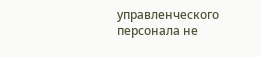управленческого персонала не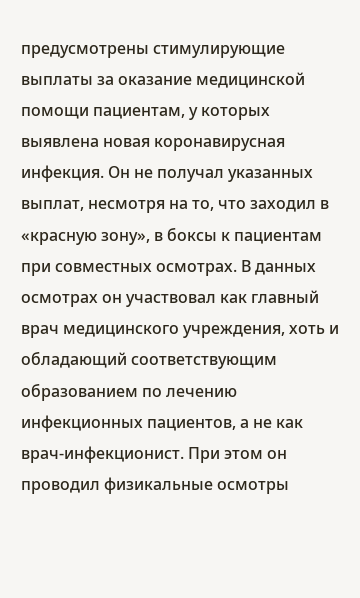предусмотрены стимулирующие выплаты за оказание медицинской помощи пациентам, у которых выявлена новая коронавирусная инфекция. Он не получал указанных выплат, несмотря на то, что заходил в «красную зону», в боксы к пациентам при совместных осмотрах. В данных осмотрах он участвовал как главный врач медицинского учреждения, хоть и обладающий соответствующим образованием по лечению инфекционных пациентов, а не как врач-инфекционист. При этом он проводил физикальные осмотры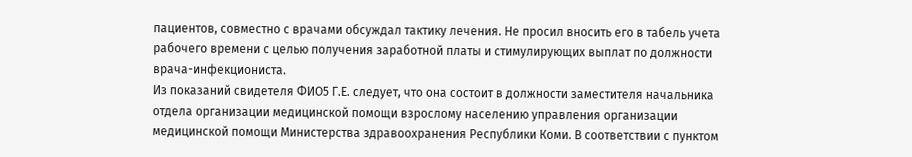пациентов, совместно с врачами обсуждал тактику лечения. Не просил вносить его в табель учета рабочего времени с целью получения заработной платы и стимулирующих выплат по должности врача-инфекциониста.
Из показаний свидетеля ФИО5 Г.Е. следует, что она состоит в должности заместителя начальника отдела организации медицинской помощи взрослому населению управления организации медицинской помощи Министерства здравоохранения Республики Коми. В соответствии с пунктом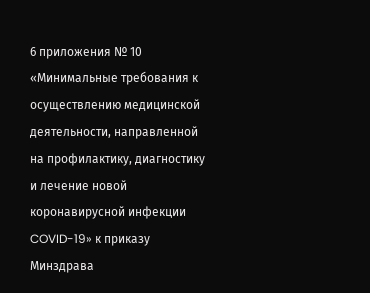6 приложения № 10 «Минимальные требования к осуществлению медицинской деятельности, направленной на профилактику, диагностику и лечение новой коронавирусной инфекции COVID-19» к приказу Минздрава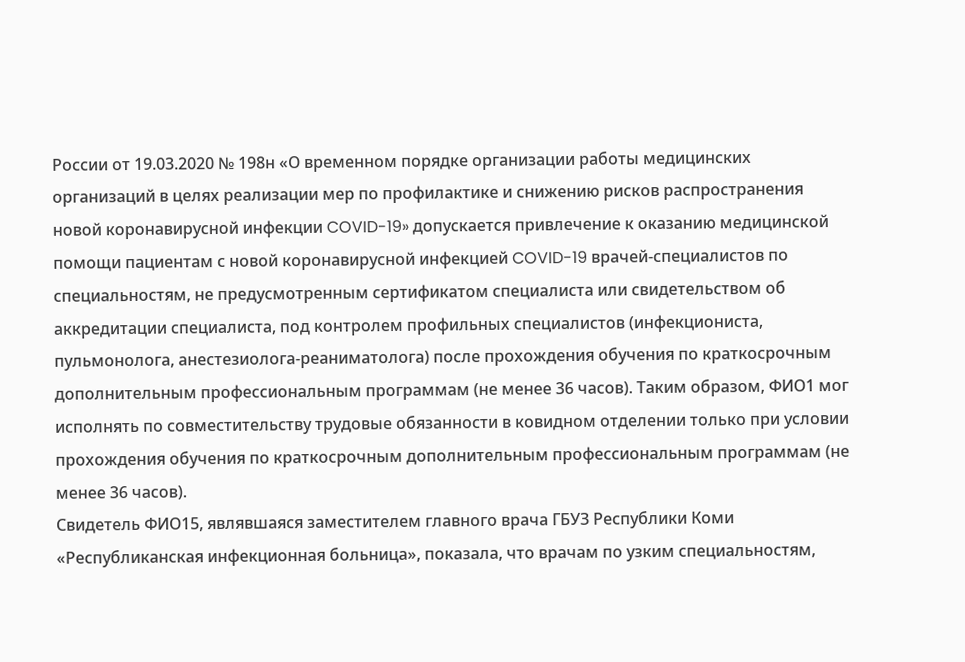России от 19.03.2020 № 198н «О временном порядке организации работы медицинских организаций в целях реализации мер по профилактике и снижению рисков распространения новой коронавирусной инфекции COVID-19» допускается привлечение к оказанию медицинской помощи пациентам с новой коронавирусной инфекцией COVID-19 врачей-специалистов по специальностям, не предусмотренным сертификатом специалиста или свидетельством об аккредитации специалиста, под контролем профильных специалистов (инфекциониста, пульмонолога, анестезиолога-реаниматолога) после прохождения обучения по краткосрочным дополнительным профессиональным программам (не менее 36 часов). Таким образом, ФИО1 мог исполнять по совместительству трудовые обязанности в ковидном отделении только при условии прохождения обучения по краткосрочным дополнительным профессиональным программам (не менее 36 часов).
Свидетель ФИО15, являвшаяся заместителем главного врача ГБУЗ Республики Коми «Республиканская инфекционная больница», показала, что врачам по узким специальностям,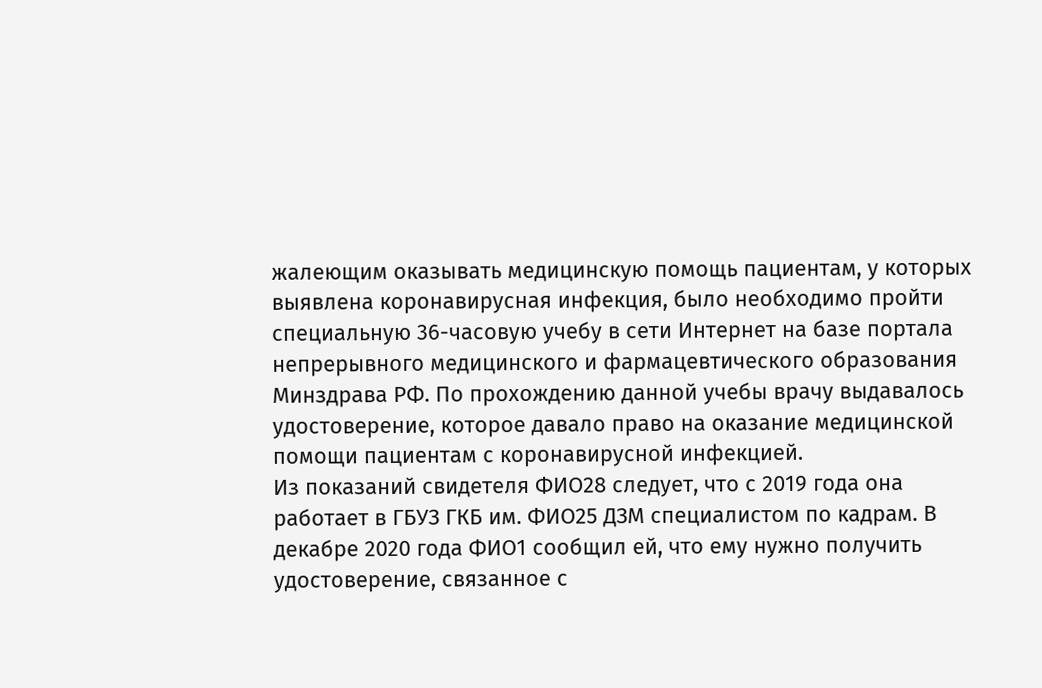жалеющим оказывать медицинскую помощь пациентам, у которых выявлена коронавирусная инфекция, было необходимо пройти специальную 36-часовую учебу в сети Интернет на базе портала непрерывного медицинского и фармацевтического образования Минздрава РФ. По прохождению данной учебы врачу выдавалось удостоверение, которое давало право на оказание медицинской помощи пациентам с коронавирусной инфекцией.
Из показаний свидетеля ФИО28 следует, что с 2019 года она работает в ГБУЗ ГКБ им. ФИО25 ДЗМ специалистом по кадрам. В декабре 2020 года ФИО1 сообщил ей, что ему нужно получить удостоверение, связанное с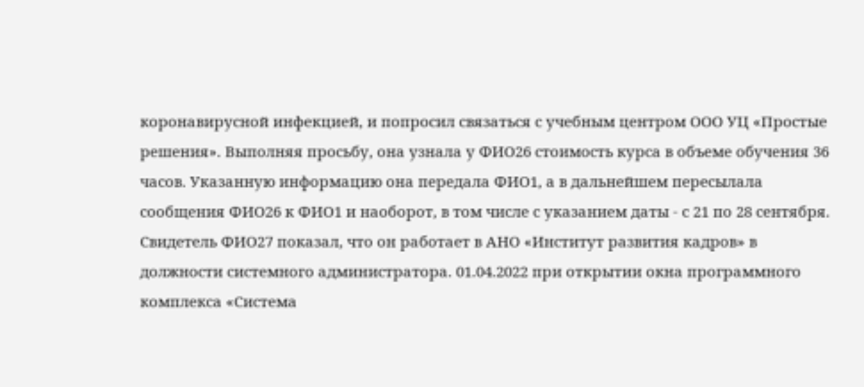коронавирусной инфекцией, и попросил связаться с учебным центром ООО УЦ «Простые решения». Выполняя просьбу, она узнала у ФИО26 стоимость курса в объеме обучения 36 часов. Указанную информацию она передала ФИО1, а в дальнейшем пересылала сообщения ФИО26 к ФИО1 и наоборот, в том числе с указанием даты - с 21 по 28 сентября.
Свидетель ФИО27 показал, что он работает в АНО «Институт развития кадров» в должности системного администратора. 01.04.2022 при открытии окна программного комплекса «Система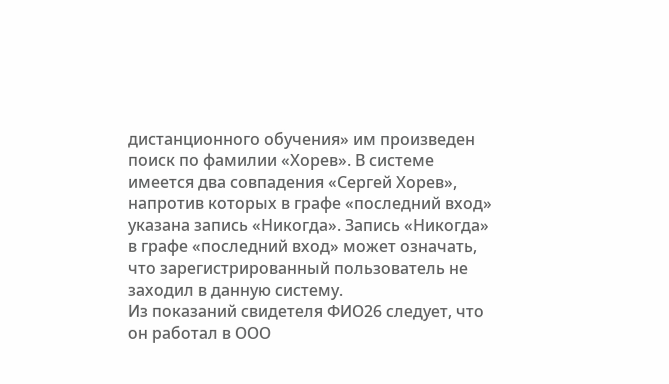дистанционного обучения» им произведен поиск по фамилии «Хорев». В системе имеется два совпадения «Сергей Хорев», напротив которых в графе «последний вход» указана запись «Никогда». Запись «Никогда» в графе «последний вход» может означать, что зарегистрированный пользователь не заходил в данную систему.
Из показаний свидетеля ФИО26 следует, что он работал в ООО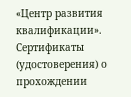«Центр развития квалификации». Сертификаты (удостоверения) о прохождении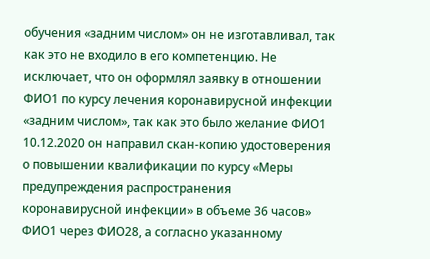обучения «задним числом» он не изготавливал, так как это не входило в его компетенцию. Не исключает, что он оформлял заявку в отношении ФИО1 по курсу лечения коронавирусной инфекции «задним числом», так как это было желание ФИО1 10.12.2020 он направил скан-копию удостоверения о повышении квалификации по курсу «Меры предупреждения распространения коронавирусной инфекции» в объеме 36 часов» ФИО1 через ФИО28, а согласно указанному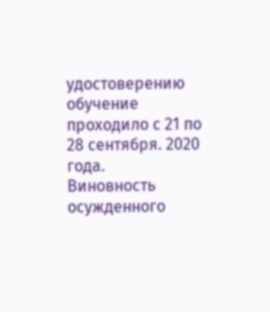удостоверению обучение проходило с 21 по 28 сентября. 2020 года.
Виновность осужденного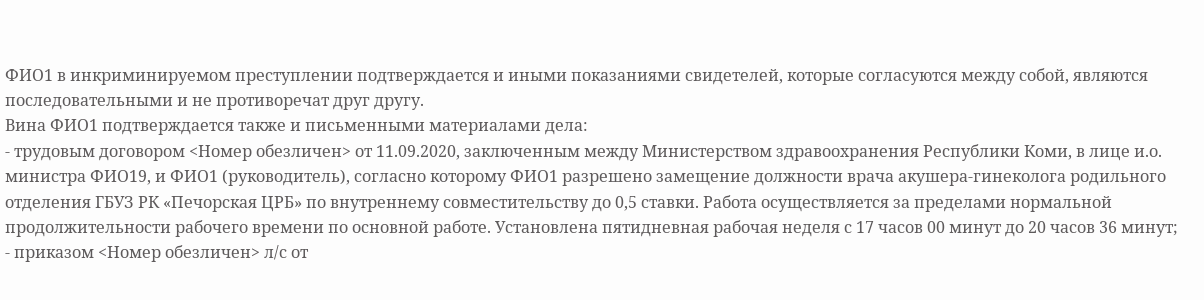ФИО1 в инкриминируемом преступлении подтверждается и иными показаниями свидетелей, которые согласуются между собой, являются последовательными и не противоречат друг другу.
Вина ФИО1 подтверждается также и письменными материалами дела:
- трудовым договором <Номер обезличен> от 11.09.2020, заключенным между Министерством здравоохранения Республики Коми, в лице и.о. министра ФИО19, и ФИО1 (руководитель), согласно которому ФИО1 разрешено замещение должности врача акушера-гинеколога родильного отделения ГБУЗ РК «Печорская ЦРБ» по внутреннему совместительству до 0,5 ставки. Работа осуществляется за пределами нормальной продолжительности рабочего времени по основной работе. Установлена пятидневная рабочая неделя с 17 часов 00 минут до 20 часов 36 минут;
- приказом <Номер обезличен> л/с от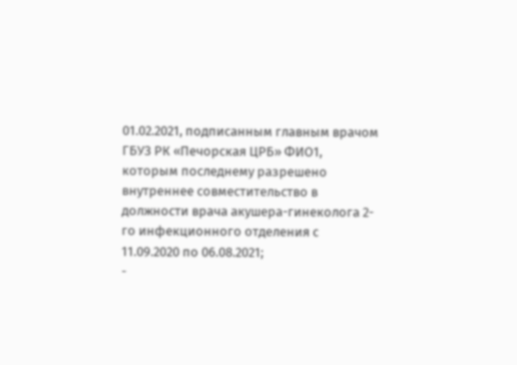01.02.2021, подписанным главным врачом ГБУЗ РК «Печорская ЦРБ» ФИО1, которым последнему разрешено внутреннее совместительство в должности врача акушера-гинеколога 2-го инфекционного отделения с 11.09.2020 по 06.08.2021;
-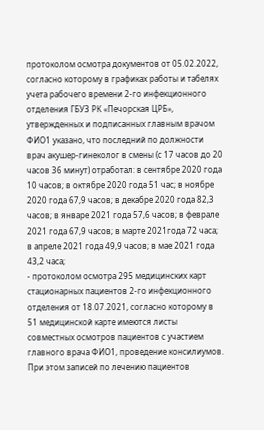протоколом осмотра документов от 05.02.2022, согласно которому в графиках работы и табелях учета рабочего времени 2-го инфекционного отделения ГБУЗ РК «Печорская ЦРБ», утвержденных и подписанных главным врачом ФИО1 указано, что последний по должности врач акушер-гинеколог в смены (с 17 часов до 20 часов 36 минут) отработал: в сентябре 2020 года 10 часов; в октябре 2020 года 51 час; в ноябре 2020 года 67,9 часов; в декабре 2020 года 82,3 часов; в январе 2021 года 57,6 часов; в феврале 2021 года 67,9 часов; в марте 2021года 72 часа; в апреле 2021 года 49,9 часов; в мае 2021 года 43,2 часа;
- протоколом осмотра 295 медицинских карт стационарных пациентов 2-го инфекционного отделения от 18.07.2021, согласно которому в 51 медицинской карте имеются листы совместных осмотров пациентов с участием главного врача ФИО1, проведение консилиумов. При этом записей по лечению пациентов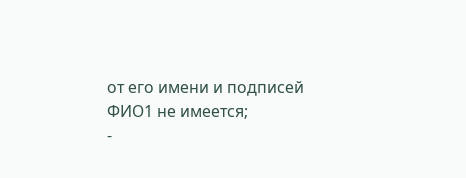от его имени и подписей ФИО1 не имеется;
-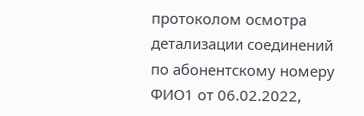протоколом осмотра детализации соединений по абонентскому номеру ФИО1 от 06.02.2022,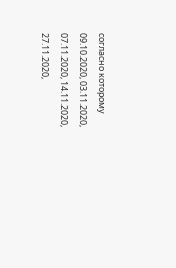согласно которому 09.10.2020, 03.11.2020, 07.11.2020, 14.11.2020, 27.11.2020,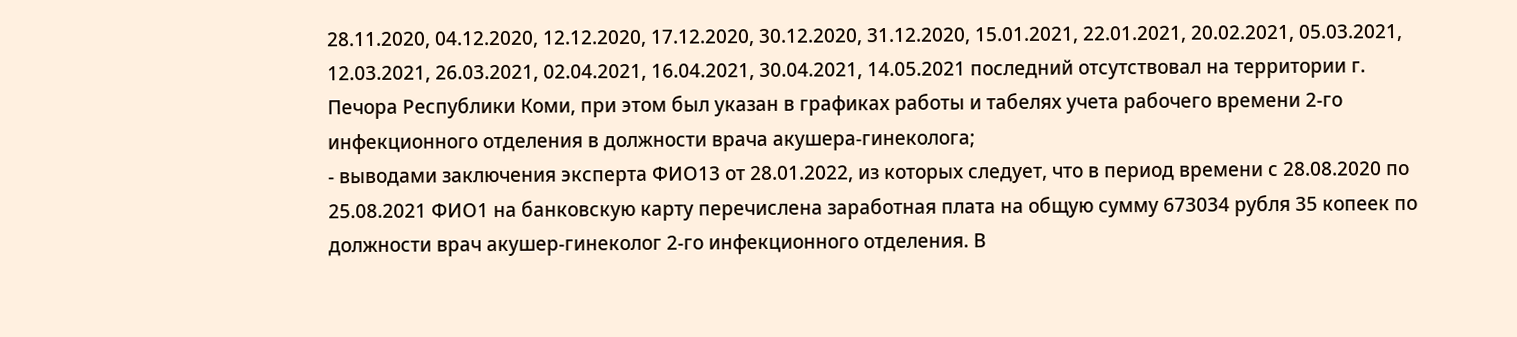28.11.2020, 04.12.2020, 12.12.2020, 17.12.2020, 30.12.2020, 31.12.2020, 15.01.2021, 22.01.2021, 20.02.2021, 05.03.2021, 12.03.2021, 26.03.2021, 02.04.2021, 16.04.2021, 30.04.2021, 14.05.2021 последний отсутствовал на территории г. Печора Республики Коми, при этом был указан в графиках работы и табелях учета рабочего времени 2-го инфекционного отделения в должности врача акушера-гинеколога;
- выводами заключения эксперта ФИО13 от 28.01.2022, из которых следует, что в период времени с 28.08.2020 по 25.08.2021 ФИО1 на банковскую карту перечислена заработная плата на общую сумму 673034 рубля 35 копеек по должности врач акушер-гинеколог 2-го инфекционного отделения. В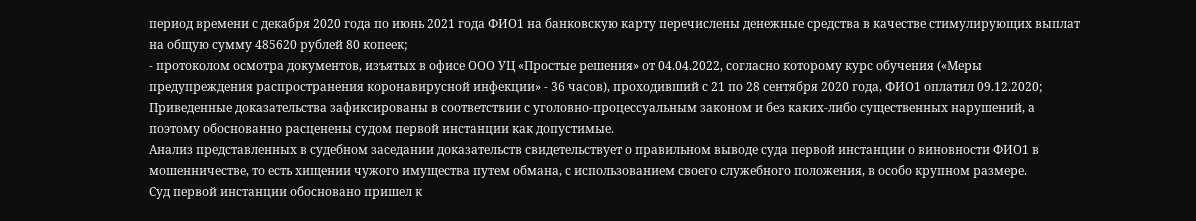период времени с декабря 2020 года по июнь 2021 года ФИО1 на банковскую карту перечислены денежные средства в качестве стимулирующих выплат на общую сумму 485620 рублей 80 копеек;
- протоколом осмотра документов, изъятых в офисе ООО УЦ «Простые решения» от 04.04.2022, согласно которому курс обучения («Меры предупреждения распространения коронавирусной инфекции» - 36 часов), проходивший с 21 по 28 сентября 2020 года, ФИО1 оплатил 09.12.2020;
Приведенные доказательства зафиксированы в соответствии с уголовно-процессуальным законом и без каких-либо существенных нарушений, а поэтому обоснованно расценены судом первой инстанции как допустимые.
Анализ представленных в судебном заседании доказательств свидетельствует о правильном выводе суда первой инстанции о виновности ФИО1 в мошенничестве, то есть хищении чужого имущества путем обмана, с использованием своего служебного положения, в особо крупном размере.
Суд первой инстанции обосновано пришел к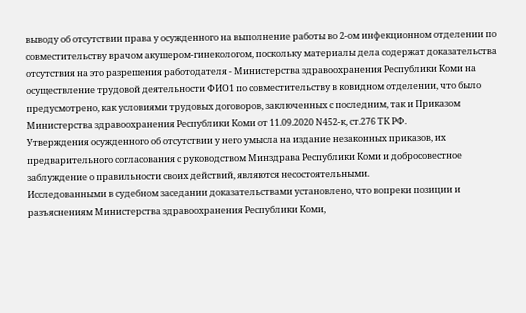выводу об отсутствии права у осужденного на выполнение работы во 2-ом инфекционном отделении по совместительству врачом акушером-гинекологом, поскольку материалы дела содержат доказательства отсутствия на это разрешения работодателя - Министерства здравоохранения Республики Коми на осуществление трудовой деятельности ФИО1 по совместительству в ковидном отделении, что было предусмотрено, как условиями трудовых договоров, заключенных с последним, так и Приказом Министерства здравоохранения Республики Коми от 11.09.2020 N452-к, ст.276 ТК РФ.
Утверждения осужденного об отсутствии у него умысла на издание незаконных приказов, их предварительного согласования с руководством Минздрава Республики Коми и добросовестное заблуждение о правильности своих действий, являются несостоятельными.
Исследованными в судебном заседании доказательствами установлено, что вопреки позиции и разъяснениям Министерства здравоохранения Республики Коми,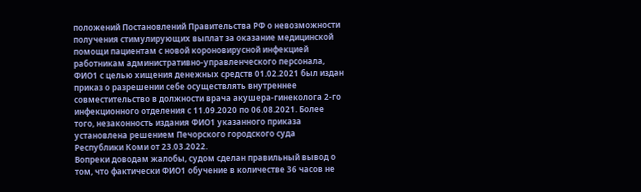положений Постановлений Правительства РФ о невозможности получения стимулирующих выплат за оказание медицинской помощи пациентам с новой короновирусной инфекцией работникам административно-управленческого персонала, ФИО1 с целью хищения денежных средств 01.02.2021 был издан приказ о разрешении себе осуществлять внутреннее совместительство в должности врача акушера-гинеколога 2-го инфекционного отделения с 11.09.2020 по 06.08.2021. Более того, незаконность издания ФИО1 указанного приказа установлена решением Печорского городского суда Республики Коми от 23.03.2022.
Вопреки доводам жалобы, судом сделан правильный вывод о том, что фактически ФИО1 обучение в количестве 36 часов не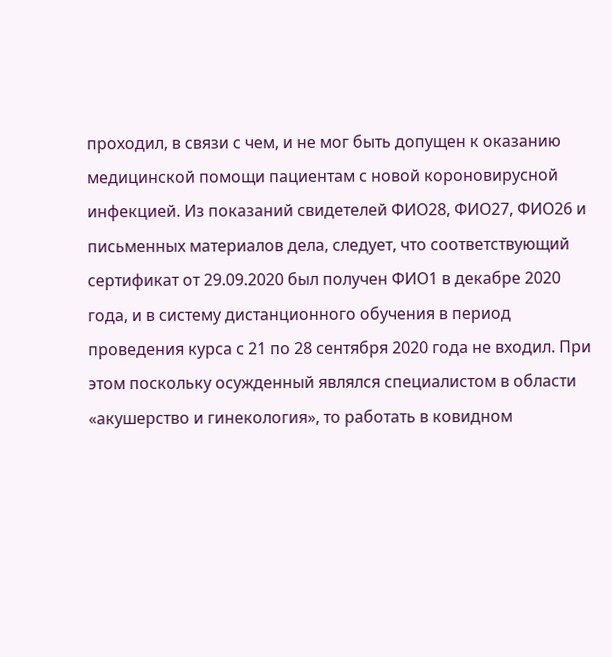проходил, в связи с чем, и не мог быть допущен к оказанию медицинской помощи пациентам с новой короновирусной инфекцией. Из показаний свидетелей ФИО28, ФИО27, ФИО26 и письменных материалов дела, следует, что соответствующий сертификат от 29.09.2020 был получен ФИО1 в декабре 2020 года, и в систему дистанционного обучения в период проведения курса с 21 по 28 сентября 2020 года не входил. При этом поскольку осужденный являлся специалистом в области «акушерство и гинекология», то работать в ковидном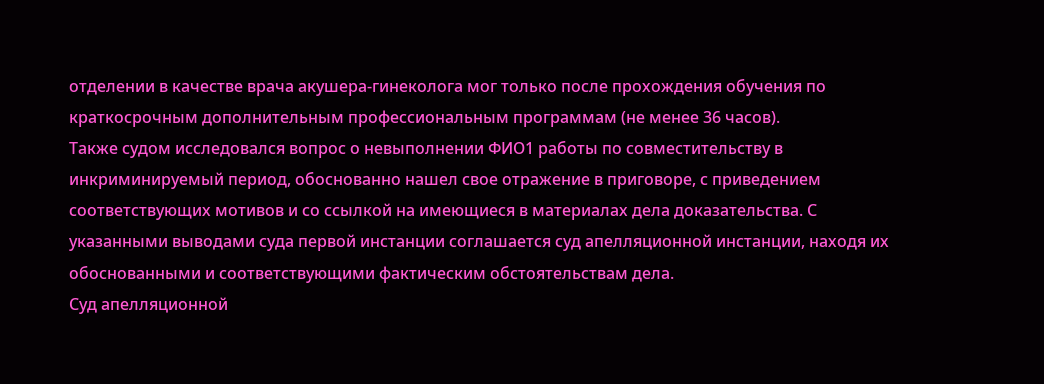отделении в качестве врача акушера-гинеколога мог только после прохождения обучения по краткосрочным дополнительным профессиональным программам (не менее 36 часов).
Также судом исследовался вопрос о невыполнении ФИО1 работы по совместительству в инкриминируемый период, обоснованно нашел свое отражение в приговоре, с приведением соответствующих мотивов и со ссылкой на имеющиеся в материалах дела доказательства. С указанными выводами суда первой инстанции соглашается суд апелляционной инстанции, находя их обоснованными и соответствующими фактическим обстоятельствам дела.
Суд апелляционной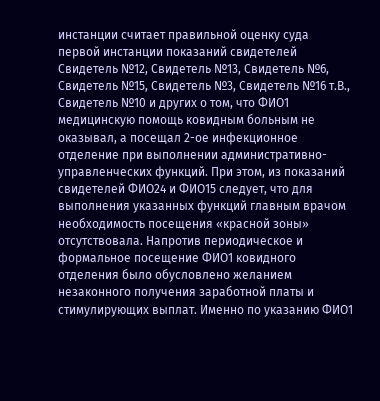инстанции считает правильной оценку суда первой инстанции показаний свидетелей Свидетель №12, Свидетель №13, Свидетель №6, Свидетель №15, Свидетель №3, Свидетель №16 т.В., Свидетель №10 и других о том, что ФИО1 медицинскую помощь ковидным больным не оказывал, а посещал 2-ое инфекционное отделение при выполнении административно-управленческих функций. При этом, из показаний свидетелей ФИО24 и ФИО15 следует, что для выполнения указанных функций главным врачом необходимость посещения «красной зоны» отсутствовала. Напротив периодическое и формальное посещение ФИО1 ковидного отделения было обусловлено желанием незаконного получения заработной платы и стимулирующих выплат. Именно по указанию ФИО1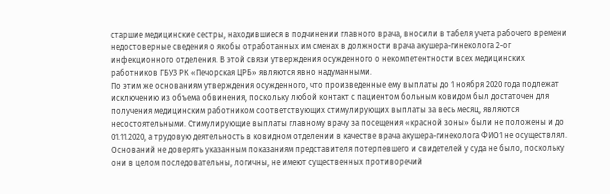старшие медицинские сестры, находившиеся в подчинении главного врача, вносили в табеля учета рабочего времени недостоверные сведения о якобы отработанных им сменах в должности врача акушера-гинеколога 2-ог инфекционного отделения. В этой связи утверждения осужденного о некомпетентности всех медицинских работников ГБУЗ РК «Печорская ЦРБ» являются явно надуманными.
По этим же основаниям утверждения осужденного, что произведенные ему выплаты до 1 ноября 2020 года подлежат исключению из объема обвинения, поскольку любой контакт с пациентом больным ковидом был достаточен для получения медицинским работником соответствующих стимулирующих выплаты за весь месяц, являются несостоятельными. Стимулирующие выплаты главному врачу за посещения «красной зоны» были не положены и до 01.11.2020, а трудовую деятельность в ковидном отделении в качестве врача акушера-гинеколога ФИО1 не осуществлял.
Оснований не доверять указанным показаниям представителя потерпевшего и свидетелей у суда не было, поскольку они в целом последовательны, логичны, не имеют существенных противоречий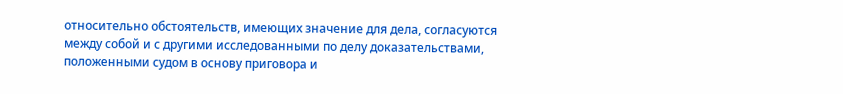относительно обстоятельств, имеющих значение для дела, согласуются между собой и с другими исследованными по делу доказательствами, положенными судом в основу приговора и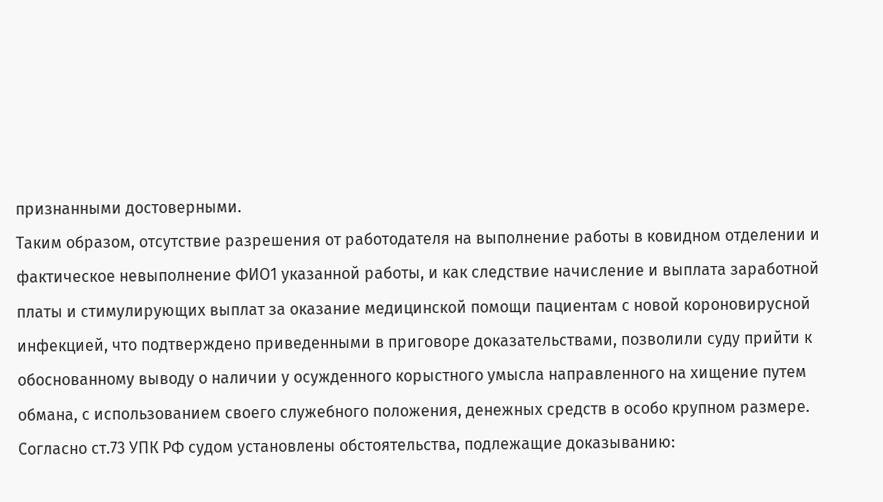признанными достоверными.
Таким образом, отсутствие разрешения от работодателя на выполнение работы в ковидном отделении и фактическое невыполнение ФИО1 указанной работы, и как следствие начисление и выплата заработной платы и стимулирующих выплат за оказание медицинской помощи пациентам с новой короновирусной инфекцией, что подтверждено приведенными в приговоре доказательствами, позволили суду прийти к обоснованному выводу о наличии у осужденного корыстного умысла направленного на хищение путем обмана, с использованием своего служебного положения, денежных средств в особо крупном размере.
Согласно ст.73 УПК РФ судом установлены обстоятельства, подлежащие доказыванию: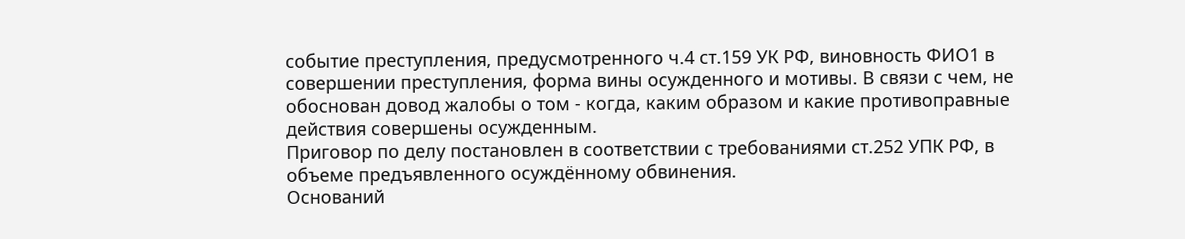событие преступления, предусмотренного ч.4 ст.159 УК РФ, виновность ФИО1 в совершении преступления, форма вины осужденного и мотивы. В связи с чем, не обоснован довод жалобы о том - когда, каким образом и какие противоправные действия совершены осужденным.
Приговор по делу постановлен в соответствии с требованиями ст.252 УПК РФ, в объеме предъявленного осуждённому обвинения.
Оснований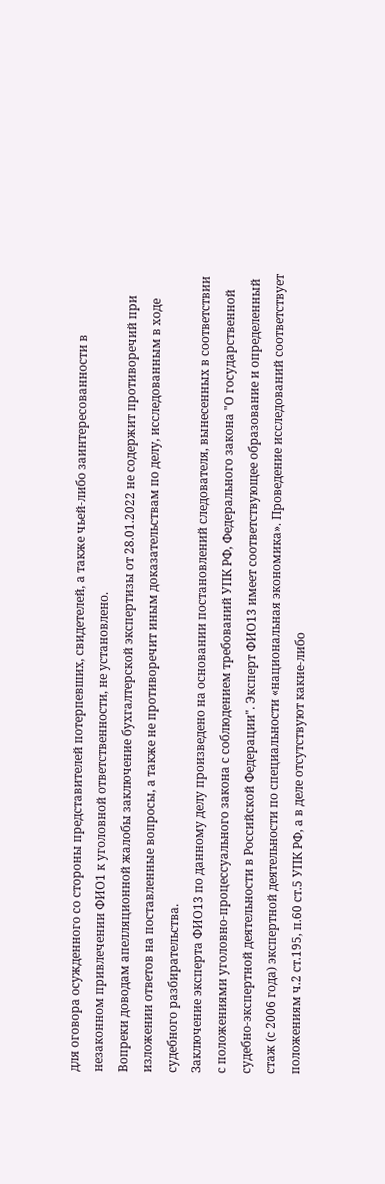для оговора осужденного со стороны представителей потерпевших, свидетелей, а также чьей-либо заинтересованности в незаконном привлечении ФИО1 к уголовной ответственности, не установлено.
Вопреки доводам апелляционной жалобы заключение бухгалтерской экспертизы от 28.01.2022 не содержит противоречий при изложении ответов на поставленные вопросы, а также не противоречит иным доказательствам по делу, исследованным в ходе судебного разбирательства.
Заключение эксперта ФИО13 по данному делу произведено на основании постановлений следователя, вынесенных в соответствии с положениями уголовно-процессуального закона с соблюдением требований УПК РФ, Федерального закона "О государственной судебно-экспертной деятельности в Российской Федерации". Эксперт ФИО13 имеет соответствующее образование и определенный стаж (с 2006 года) экспертной деятельности по специальности «национальная экономика». Проведение исследований соответствует положениям ч.2 ст.195, п.60 ст.5 УПК РФ, а в деле отсутствуют какие-либо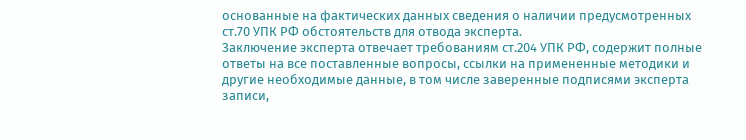основанные на фактических данных сведения о наличии предусмотренных ст.70 УПК РФ обстоятельств для отвода эксперта.
Заключение эксперта отвечает требованиям ст.204 УПК РФ, содержит полные ответы на все поставленные вопросы, ссылки на примененные методики и другие необходимые данные, в том числе заверенные подписями эксперта записи,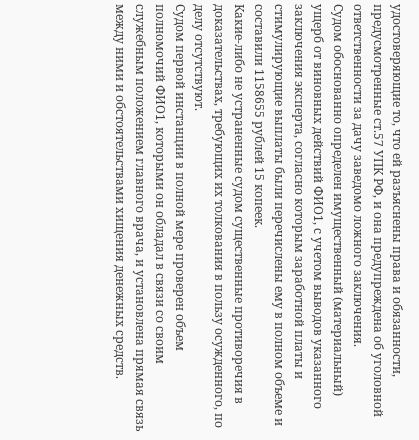удостоверяющие то, что ей разъяснены права и обязанности, предусмотренные ст.57 УПК РФ, и она предупреждена об уголовной ответственности за дачу заведомо ложного заключения.
Судом обоснованно определен имущественный (материальный) ущерб от виновных действий ФИО1, с учетом выводов указанного заключения эксперта, согласно которым заработной платы и стимулирующие выплаты были перечислены ему в полном объеме и составили 1158655 рублей 15 копеек.
Какие-либо не устраненные судом существенные противоречия в доказательствах, требующих их толкования в пользу осужденного, по делу отсутствуют.
Судом первой инстанции в полной мере проверен объем полномочий ФИО1, которыми он обладал в связи со своим служебным положением главного врача, и установлена прямая связь между ними и обстоятельствами хищения денежных средств.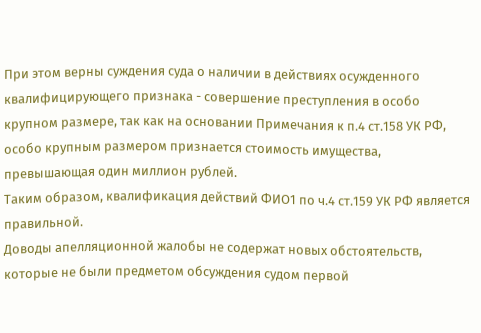При этом верны суждения суда о наличии в действиях осужденного квалифицирующего признака - совершение преступления в особо крупном размере, так как на основании Примечания к п.4 ст.158 УК РФ, особо крупным размером признается стоимость имущества, превышающая один миллион рублей.
Таким образом, квалификация действий ФИО1 по ч.4 ст.159 УК РФ является правильной.
Доводы апелляционной жалобы не содержат новых обстоятельств, которые не были предметом обсуждения судом первой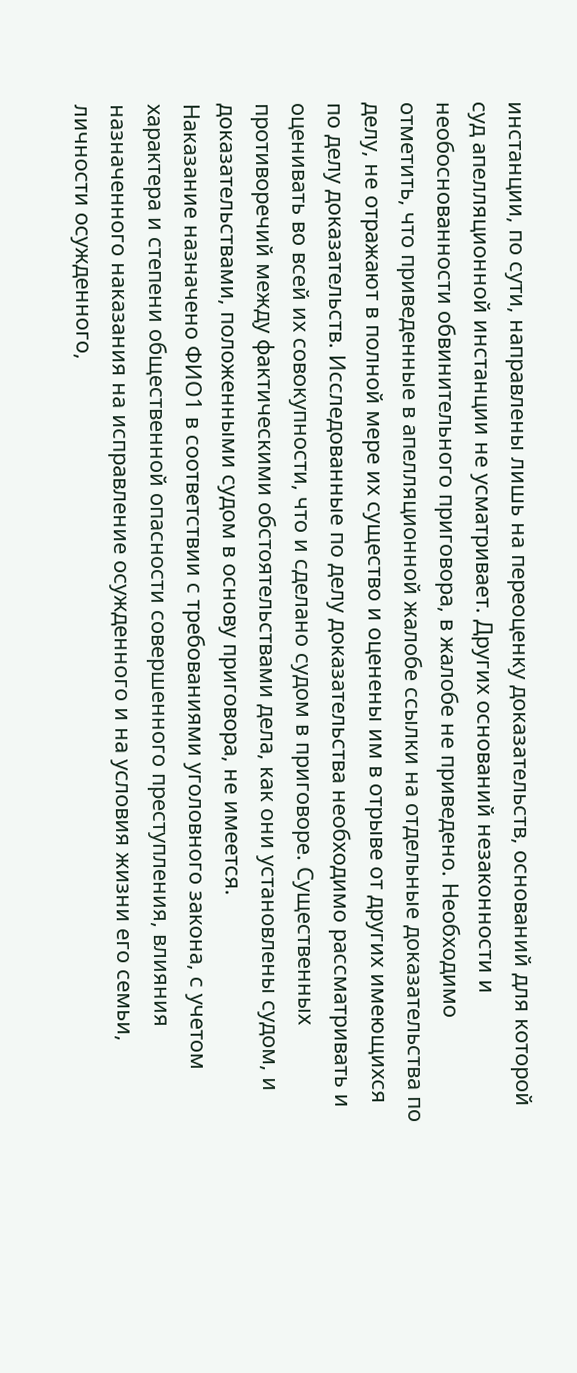инстанции, по сути, направлены лишь на переоценку доказательств, оснований для которой суд апелляционной инстанции не усматривает. Других оснований незаконности и необоснованности обвинительного приговора, в жалобе не приведено. Необходимо отметить, что приведенные в апелляционной жалобе ссылки на отдельные доказательства по делу, не отражают в полной мере их существо и оценены им в отрыве от других имеющихся по делу доказательств. Исследованные по делу доказательства необходимо рассматривать и оценивать во всей их совокупности, что и сделано судом в приговоре. Существенных противоречий между фактическими обстоятельствами дела, как они установлены судом, и доказательствами, положенными судом в основу приговора, не имеется.
Наказание назначено ФИО1 в соответствии с требованиями уголовного закона, с учетом характера и степени общественной опасности совершенного преступления, влияния назначенного наказания на исправление осужденного и на условия жизни его семьи, личности осужденного,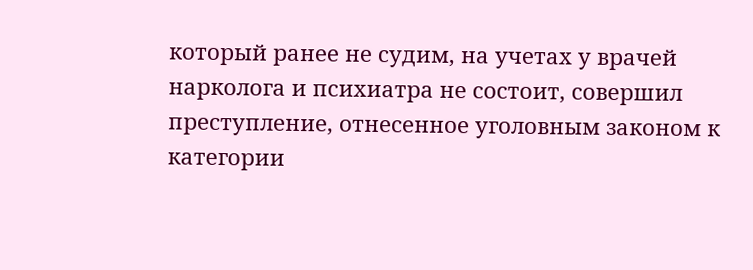который ранее не судим, на учетах у врачей нарколога и психиатра не состоит, совершил преступление, отнесенное уголовным законом к категории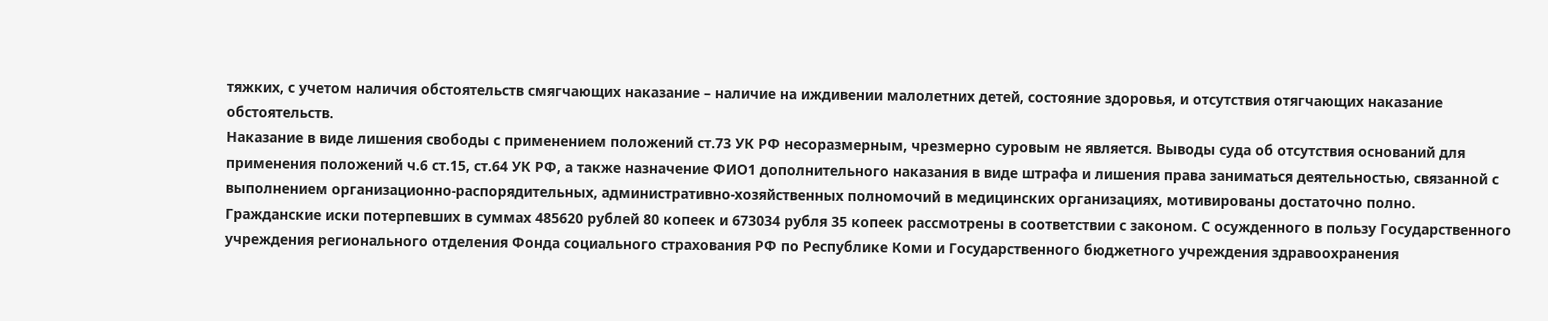тяжких, с учетом наличия обстоятельств смягчающих наказание – наличие на иждивении малолетних детей, состояние здоровья, и отсутствия отягчающих наказание обстоятельств.
Наказание в виде лишения свободы с применением положений ст.73 УК РФ несоразмерным, чрезмерно суровым не является. Выводы суда об отсутствия оснований для применения положений ч.6 ст.15, ст.64 УК РФ, а также назначение ФИО1 дополнительного наказания в виде штрафа и лишения права заниматься деятельностью, связанной с выполнением организационно-распорядительных, административно-хозяйственных полномочий в медицинских организациях, мотивированы достаточно полно.
Гражданские иски потерпевших в суммах 485620 рублей 80 копеек и 673034 рубля 35 копеек рассмотрены в соответствии с законом. С осужденного в пользу Государственного учреждения регионального отделения Фонда социального страхования РФ по Республике Коми и Государственного бюджетного учреждения здравоохранения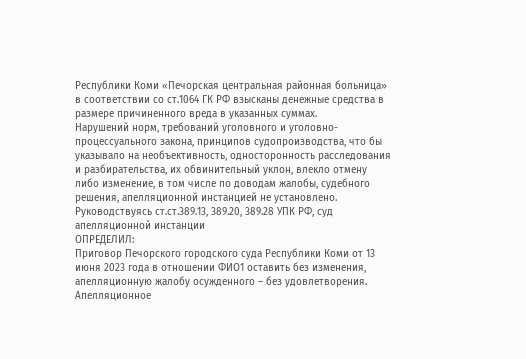Республики Коми «Печорская центральная районная больница» в соответствии со ст.1064 ГК РФ взысканы денежные средства в размере причиненного вреда в указанных суммах.
Нарушений норм, требований уголовного и уголовно-процессуального закона, принципов судопроизводства, что бы указывало на необъективность, односторонность расследования и разбирательства, их обвинительный уклон, влекло отмену либо изменение, в том числе по доводам жалобы, судебного решения, апелляционной инстанцией не установлено.
Руководствуясь ст.ст.389.13, 389.20, 389.28 УПК РФ, суд апелляционной инстанции
ОПРЕДЕЛИЛ:
Приговор Печорского городского суда Республики Коми от 13 июня 2023 года в отношении ФИО1 оставить без изменения, апелляционную жалобу осужденного – без удовлетворения.
Апелляционное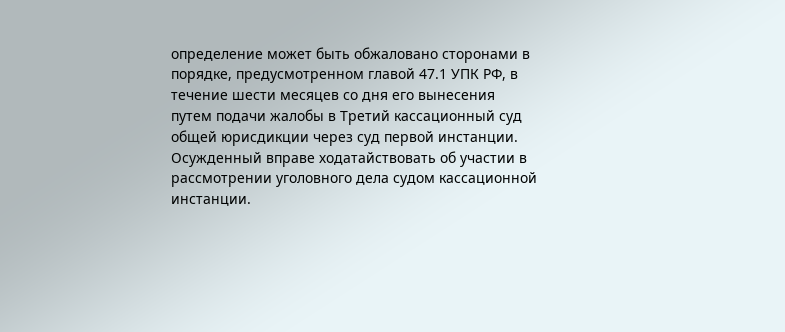определение может быть обжаловано сторонами в порядке, предусмотренном главой 47.1 УПК РФ, в течение шести месяцев со дня его вынесения путем подачи жалобы в Третий кассационный суд общей юрисдикции через суд первой инстанции. Осужденный вправе ходатайствовать об участии в рассмотрении уголовного дела судом кассационной инстанции.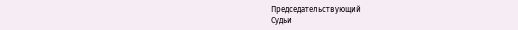Председательствующий
Судьи